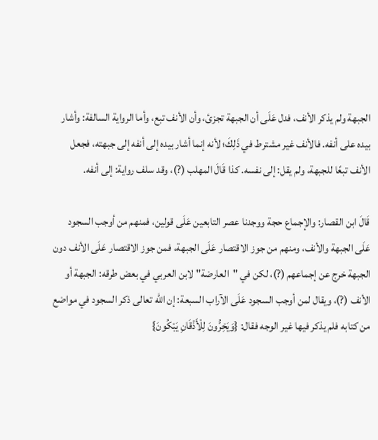الجبهة ولم يذكر الأنف، فدل عَلَى أن الجبهة تجزئ، وأن الأنف تبع، وأما الرواية السالفة: وأشار بيده على أنفه. فالأنف غير مشترط في ذَلِكَ؛ لأنه إنما أشار بيده إلى أنفه إلى جبهته، فجعل الأنف تبعًا للجبهة، ولم يقل: إلى نفسه. كذا قَالَ المهلب (?)، وقد سلف رواية: إلى أنفه.

قَالَ ابن القصار: والإجماع حجة ووجدنا عصر التابعين عَلَى قولين، فمنهم من أوجب السجود عَلَى الجبهة والأنف، ومنهم من جوز الاقتصار عَلَى الجبهة، فمن جوز الاقتصار عَلَى الأنف دون الجبهة خرج عن إجماعهم (?)، لكن في "العارضة" لابن العربي في بعض طرقه: الجبهة أو الأنف (?)، ويقال لمن أوجب السجود عَلَى الآراب السبعة: إن الله تعالى ذكر السجود في مواضع من كتابه فلم يذكر فيها غير الوجه فقال: {وَيَخِرُّونَ لِلْأَذْقَانِ يَبْكُونَ}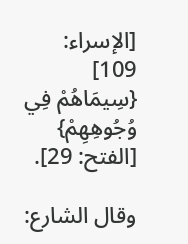[الإسراء: 109] {سِيمَاهُمْ فِي وُجُوهِهِمْ} [الفتح: 29].

وقال الشارع: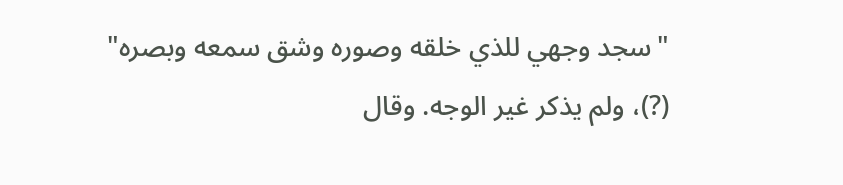"سجد وجهي للذي خلقه وصوره وشق سمعه وبصره" (?)، ولم يذكر غير الوجه. وقال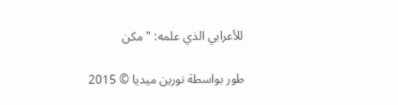للأعرابي الذي علمه: "مكن

طور بواسطة نورين ميديا © 2015